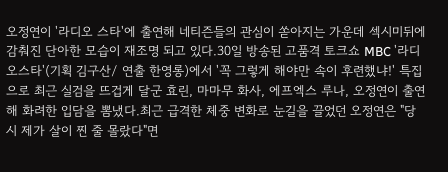오정연이 '라디오 스타'에 출연해 네티즌들의 관심이 쏟아지는 가운데 섹시미뒤에 감춰진 단아한 모습이 재조명 되고 있다.30일 방송된 고품격 토크쇼 MBC '라디오스타'(기획 김구산/ 연출 한영롱)에서 '꼭 그렇게 해야만 속이 후련했냐!' 특집으로 최근 실검을 뜨겁게 달군 효린, 마마무 화사, 에프엑스 루나, 오정연이 출연해 화려한 입담을 뽐냈다.최근 급격한 체중 변화로 눈길을 끌었던 오정연은 "당시 제가 살이 찐 줄 몰랐다"면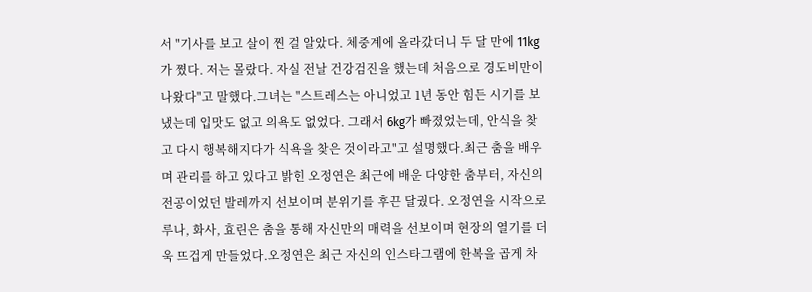서 "기사를 보고 살이 찐 걸 알았다. 체중계에 올라갔더니 두 달 만에 11kg가 쪘다. 저는 몰랐다. 자실 전날 건강검진을 했는데 처음으로 경도비만이 나왔다"고 말했다.그녀는 "스트레스는 아니었고 1년 동안 힘든 시기를 보냈는데 입맛도 없고 의욕도 없었다. 그래서 6kg가 빠졌었는데, 안식을 찾고 다시 행복해지다가 식욕을 찾은 것이라고"고 설명했다.최근 춤을 배우며 관리를 하고 있다고 밝힌 오정연은 최근에 배운 다양한 춤부터, 자신의 전공이었던 발레까지 선보이며 분위기를 후끈 달궜다. 오정연을 시작으로 루나, 화사, 효린은 춤을 통해 자신만의 매력을 선보이며 현장의 열기를 더욱 뜨겁게 만들었다.오정연은 최근 자신의 인스타그램에 한복을 곱게 차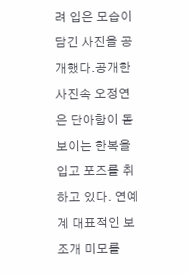려 입은 모습이 담긴 사진을 공개했다.공개한 사진속 오정연은 단아함이 돋보이는 한복을 입고 포즈를 취하고 있다. 연예계 대표적인 보조개 미모를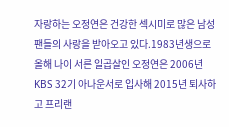자랑하는 오정연은 건강한 섹시미로 많은 남성팬들의 사랑을 받아오고 있다.1983년생으로 올해 나이 서른 일곱살인 오정연은 2006년 KBS 32기 아나운서로 입사해 2015년 퇴사하고 프리랜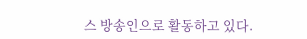스 방송인으로 활동하고 있다.